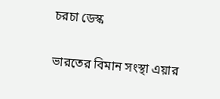চরচা ডেস্ক

ভারতের বিমান সংস্থা এয়ার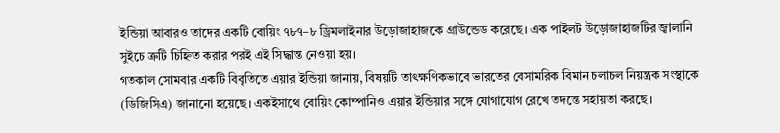ইন্ডিয়া আবারও তাদের একটি বোয়িং ৭৮৭–৮ ড্রিমলাইনার উড়োজাহাজকে গ্রাউন্ডেড করেছে। এক পাইলট উড়োজাহাজটির জ্বালানি সুইচে ত্রুটি চিহ্নিত করার পরই এই সিদ্ধান্ত নেওয়া হয়।
গতকাল সোমবার একটি বিবৃতিতে এয়ার ইন্ডিয়া জানায়, বিষয়টি তাৎক্ষণিকভাবে ভারতের বেসামরিক বিমান চলাচল নিয়ন্ত্রক সংস্থাকে (ডিজিসিএ) জানানো হয়েছে। একইসাথে বোয়িং কোম্পানিও এয়ার ইন্ডিয়ার সঙ্গে যোগাযোগ রেখে তদন্তে সহায়তা করছে।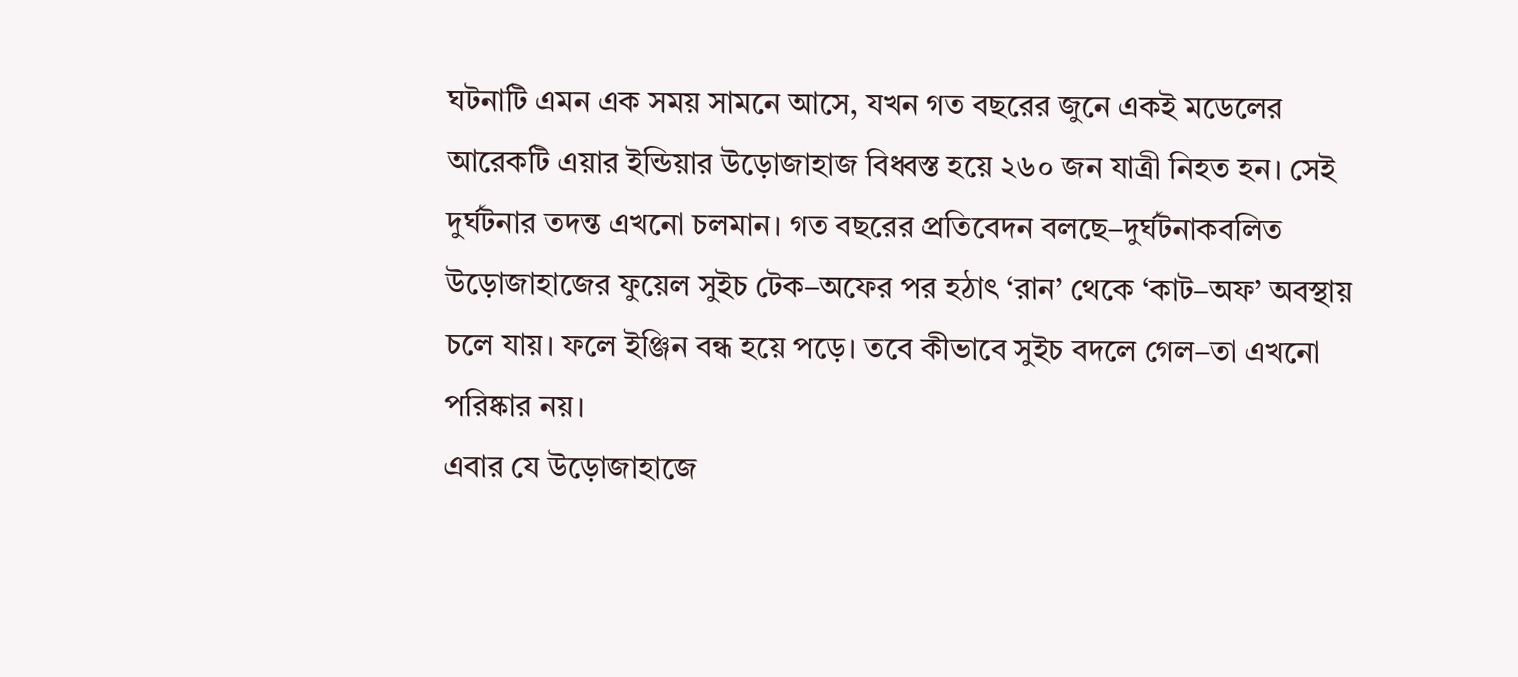ঘটনাটি এমন এক সময় সামনে আসে, যখন গত বছরের জুনে একই মডেলের আরেকটি এয়ার ইন্ডিয়ার উড়োজাহাজ বিধ্বস্ত হয়ে ২৬০ জন যাত্রী নিহত হন। সেই দুর্ঘটনার তদন্ত এখনো চলমান। গত বছরের প্রতিবেদন বলছে–দুর্ঘটনাকবলিত উড়োজাহাজের ফুয়েল সুইচ টেক–অফের পর হঠাৎ ‘রান’ থেকে ‘কাট–অফ’ অবস্থায় চলে যায়। ফলে ইঞ্জিন বন্ধ হয়ে পড়ে। তবে কীভাবে সুইচ বদলে গেল–তা এখনো পরিষ্কার নয়।
এবার যে উড়োজাহাজে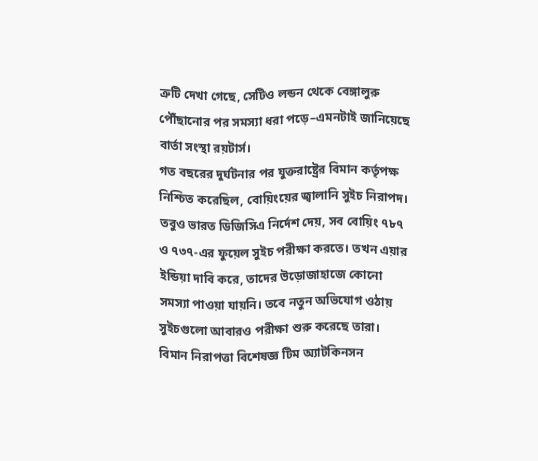ত্রুটি দেখা গেছে, সেটিও লন্ডন থেকে বেঙ্গালুরু পৌঁছানোর পর সমস্যা ধরা পড়ে–এমনটাই জানিয়েছে বার্তা সংস্থা রয়টার্স।
গত বছরের দুর্ঘটনার পর যুক্তরাষ্ট্রের বিমান কর্তৃপক্ষ নিশ্চিত করেছিল, বোয়িংয়ের জ্বালানি সুইচ নিরাপদ। তবুও ভারত ডিজিসিএ নির্দেশ দেয়, সব বোয়িং ৭৮৭ ও ৭৩৭-এর ফুয়েল সুইচ পরীক্ষা করতে। তখন এয়ার ইন্ডিয়া দাবি করে, তাদের উড়োজাহাজে কোনো সমস্যা পাওয়া যায়নি। তবে নতুন অভিযোগ ওঠায় সুইচগুলো আবারও পরীক্ষা শুরু করেছে তারা।
বিমান নিরাপত্তা বিশেষজ্ঞ টিম অ্যাটকিনসন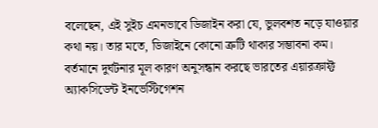বলেছেন, এই সুইচ এমনভাবে ডিজাইন করা যে, ভুলবশত নড়ে যাওয়ার কথা নয়। তার মতে, ডিজাইনে কোনো ত্রুটি থাকার সম্ভাবনা কম।
বর্তমানে দুর্ঘটনার মূল কারণ অনুসন্ধান করছে ভারতের এয়ারক্রাফ্ট অ্যাকসিডেন্ট ইনভেস্টিগেশন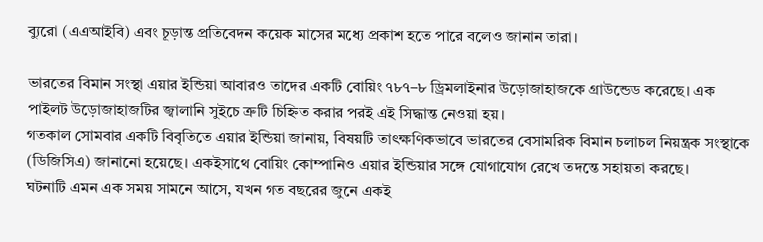ব্যুরো (এএআইবি) এবং চূড়ান্ত প্রতিবেদন কয়েক মাসের মধ্যে প্রকাশ হতে পারে বলেও জানান তারা।

ভারতের বিমান সংস্থা এয়ার ইন্ডিয়া আবারও তাদের একটি বোয়িং ৭৮৭–৮ ড্রিমলাইনার উড়োজাহাজকে গ্রাউন্ডেড করেছে। এক পাইলট উড়োজাহাজটির জ্বালানি সুইচে ত্রুটি চিহ্নিত করার পরই এই সিদ্ধান্ত নেওয়া হয়।
গতকাল সোমবার একটি বিবৃতিতে এয়ার ইন্ডিয়া জানায়, বিষয়টি তাৎক্ষণিকভাবে ভারতের বেসামরিক বিমান চলাচল নিয়ন্ত্রক সংস্থাকে (ডিজিসিএ) জানানো হয়েছে। একইসাথে বোয়িং কোম্পানিও এয়ার ইন্ডিয়ার সঙ্গে যোগাযোগ রেখে তদন্তে সহায়তা করছে।
ঘটনাটি এমন এক সময় সামনে আসে, যখন গত বছরের জুনে একই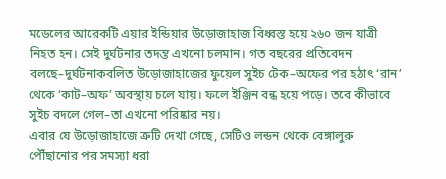মডেলের আরেকটি এয়ার ইন্ডিয়ার উড়োজাহাজ বিধ্বস্ত হয়ে ২৬০ জন যাত্রী নিহত হন। সেই দুর্ঘটনার তদন্ত এখনো চলমান। গত বছরের প্রতিবেদন বলছে–দুর্ঘটনাকবলিত উড়োজাহাজের ফুয়েল সুইচ টেক–অফের পর হঠাৎ ‘রান’ থেকে ‘কাট–অফ’ অবস্থায় চলে যায়। ফলে ইঞ্জিন বন্ধ হয়ে পড়ে। তবে কীভাবে সুইচ বদলে গেল–তা এখনো পরিষ্কার নয়।
এবার যে উড়োজাহাজে ত্রুটি দেখা গেছে, সেটিও লন্ডন থেকে বেঙ্গালুরু পৌঁছানোর পর সমস্যা ধরা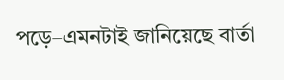পড়ে–এমনটাই জানিয়েছে বার্তা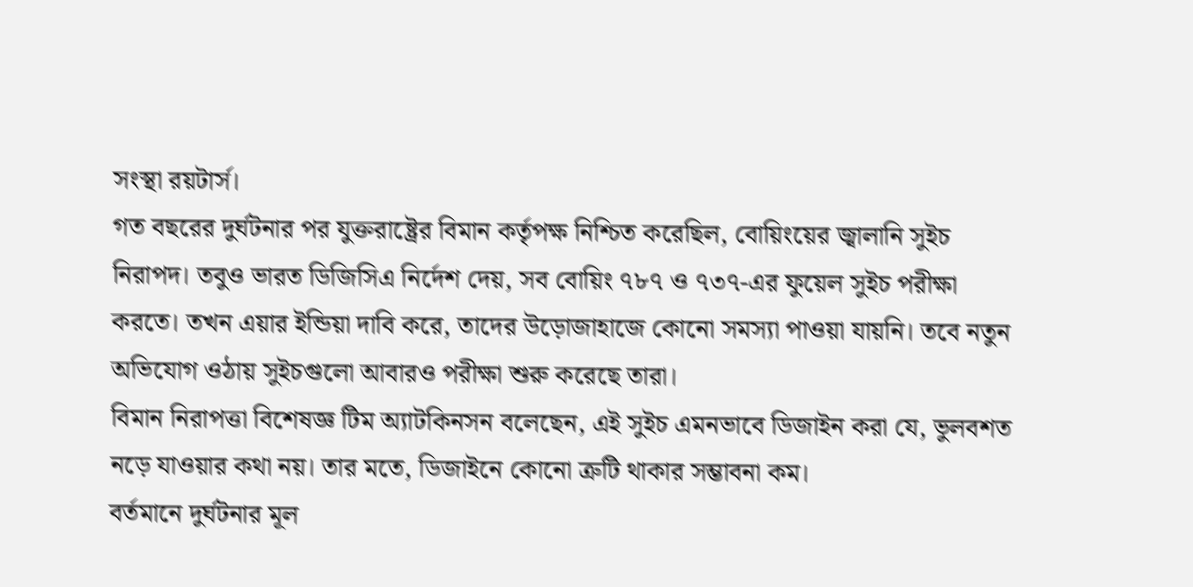সংস্থা রয়টার্স।
গত বছরের দুর্ঘটনার পর যুক্তরাষ্ট্রের বিমান কর্তৃপক্ষ নিশ্চিত করেছিল, বোয়িংয়ের জ্বালানি সুইচ নিরাপদ। তবুও ভারত ডিজিসিএ নির্দেশ দেয়, সব বোয়িং ৭৮৭ ও ৭৩৭-এর ফুয়েল সুইচ পরীক্ষা করতে। তখন এয়ার ইন্ডিয়া দাবি করে, তাদের উড়োজাহাজে কোনো সমস্যা পাওয়া যায়নি। তবে নতুন অভিযোগ ওঠায় সুইচগুলো আবারও পরীক্ষা শুরু করেছে তারা।
বিমান নিরাপত্তা বিশেষজ্ঞ টিম অ্যাটকিনসন বলেছেন, এই সুইচ এমনভাবে ডিজাইন করা যে, ভুলবশত নড়ে যাওয়ার কথা নয়। তার মতে, ডিজাইনে কোনো ত্রুটি থাকার সম্ভাবনা কম।
বর্তমানে দুর্ঘটনার মূল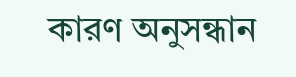কারণ অনুসন্ধান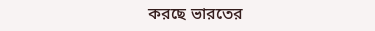করছে ভারতের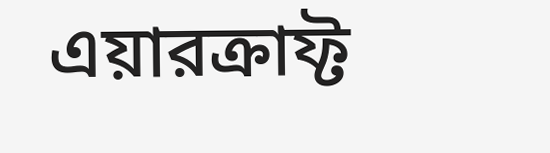এয়ারক্রাফ্ট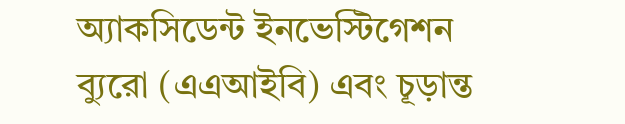অ্যাকসিডেন্ট ইনভেস্টিগেশন ব্যুরো (এএআইবি) এবং চূড়ান্ত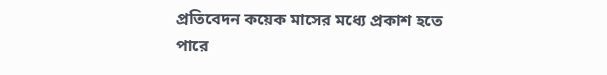প্রতিবেদন কয়েক মাসের মধ্যে প্রকাশ হতে পারে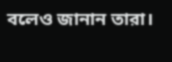বলেও জানান তারা।